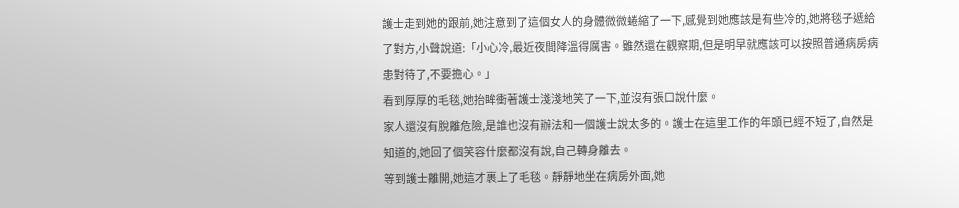護士走到她的跟前,她注意到了這個女人的身體微微蜷縮了一下,感覺到她應該是有些冷的,她將毯子遞給了對方,小聲說道:「小心冷,最近夜間降溫得厲害。雖然還在觀察期,但是明早就應該可以按照普通病房病患對待了,不要擔心。」
看到厚厚的毛毯,她抬眸衝著護士淺淺地笑了一下,並沒有張口說什麼。
家人還沒有脫離危險,是誰也沒有辦法和一個護士說太多的。護士在這里工作的年頭已經不短了,自然是知道的,她回了個笑容什麼都沒有說,自己轉身離去。
等到護士離開,她這才裹上了毛毯。靜靜地坐在病房外面,她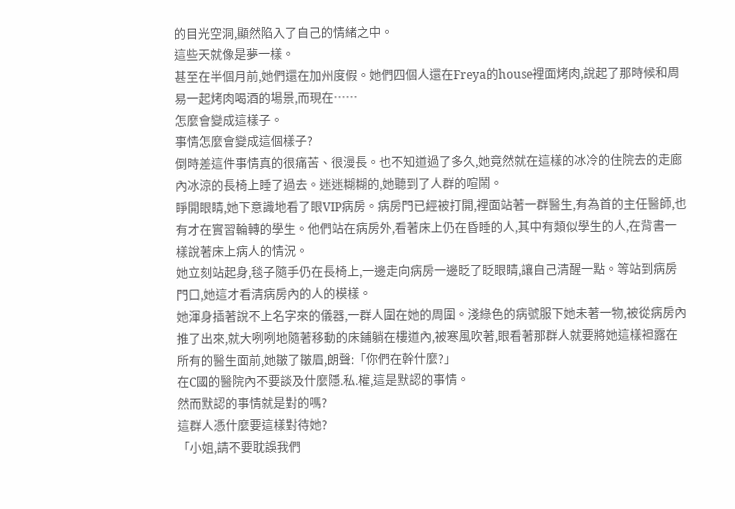的目光空洞,顯然陷入了自己的情緒之中。
這些天就像是夢一樣。
甚至在半個月前,她們還在加州度假。她們四個人還在Freya的house裡面烤肉,說起了那時候和周易一起烤肉喝酒的場景,而現在……
怎麼會變成這樣子。
事情怎麼會變成這個樣子?
倒時差這件事情真的很痛苦、很漫長。也不知道過了多久,她竟然就在這樣的冰冷的住院去的走廊內冰涼的長椅上睡了過去。迷迷糊糊的,她聽到了人群的喧鬧。
睜開眼睛,她下意識地看了眼VIP病房。病房門已經被打開,裡面站著一群醫生,有為首的主任醫師,也有才在實習輪轉的學生。他們站在病房外,看著床上仍在昏睡的人,其中有類似學生的人,在背書一樣說著床上病人的情況。
她立刻站起身,毯子隨手仍在長椅上,一邊走向病房一邊眨了眨眼睛,讓自己清醒一點。等站到病房門口,她這才看清病房內的人的模樣。
她渾身插著說不上名字來的儀器,一群人圍在她的周圍。淺綠色的病號服下她未著一物,被從病房內推了出來,就大咧咧地隨著移動的床鋪躺在樓道內,被寒風吹著,眼看著那群人就要將她這樣袒露在所有的醫生面前,她皺了皺眉,朗聲:「你們在幹什麼?」
在C國的醫院內不要談及什麼隱.私.權,這是默認的事情。
然而默認的事情就是對的嗎?
這群人憑什麼要這樣對待她?
「小姐,請不要耽誤我們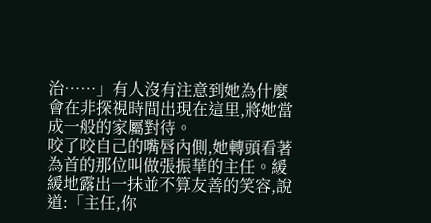治……」有人沒有注意到她為什麼會在非探視時間出現在這里,將她當成一般的家屬對待。
咬了咬自己的嘴唇內側,她轉頭看著為首的那位叫做張振華的主任。緩緩地露出一抹並不算友善的笑容,說道:「主任,你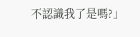不認識我了是嗎?」